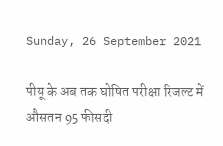Sunday, 26 September 2021

पीयू के अब तक घोषित परीक्षा रिजल्ट में औसतन 95 फीसदी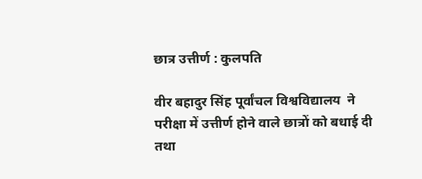छात्र उत्तीर्ण : कुलपति

वीर बहादुर सिंह पूर्वांचल विश्वविद्यालय  ने  परीक्षा में उत्तीर्ण होने वाले छात्रों को बधाई दी तथा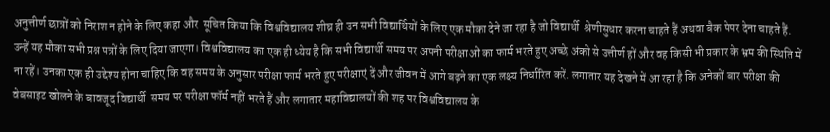अनुत्तीर्ण छात्रों को निराश न होने के लिए कहा और  सूचित किया कि विश्वविद्यालय शीघ्र ही उन सभी विद्यार्थियों के लिए एक मौका देने जा रहा है जो विद्यार्थी  श्रेणीसुधार करना चाहते हैं अथवा बैक पेपर देना चाहते हैं. उन्हें यह मौका सभी प्रश्न पत्रों के लिए दिया जाएगा। विश्वविद्यालय का एक ही ध्येय है कि सभी विद्यार्थी समय पर अपनी परीक्षाओं का फार्म भरते हुए अच्छे अंको से उत्तीर्ण हों और वह किसी भी प्रकार के भ्रम की स्थिति में ना रहें। उनका एक ही उद्देश्य होना चाहिए कि वह समय के अनुसार परीक्षा फार्म भरते हुए परीक्षाएं दें और जीवन में आगे बढ़ने का एक लक्ष्य निर्धारित करें. लगातार यह देखने में आ रहा है कि अनेकों बार परीक्षा की वेबसाइट खोलने के बावजूद विद्यार्थी  समय पर परीक्षा फॉर्म नहीं भरते हैं और लगातार महाविद्यालयों की शह पर विश्वविद्यालय के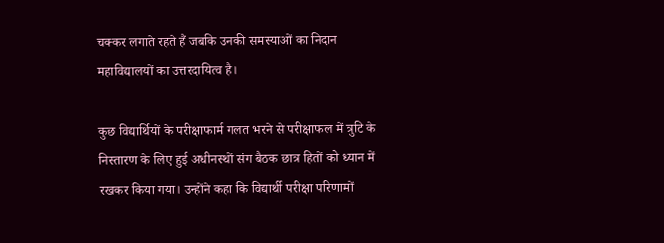चक्कर लगाते रहते हैं जबकि उनकी समस्याओं का निदान महाविद्यालयों का उत्तरदायित्व है।

कुछ विद्यार्थियों के परीक्षाफार्म गलत भरने से परीक्षाफल में त्रुटि के निस्तारण के लिए हुई अधीनस्थों संग बैठक छात्र हितों को ध्यान में रखकर किया गया। उन्होंने कहा कि विद्यार्थी परीक्षा परिणामों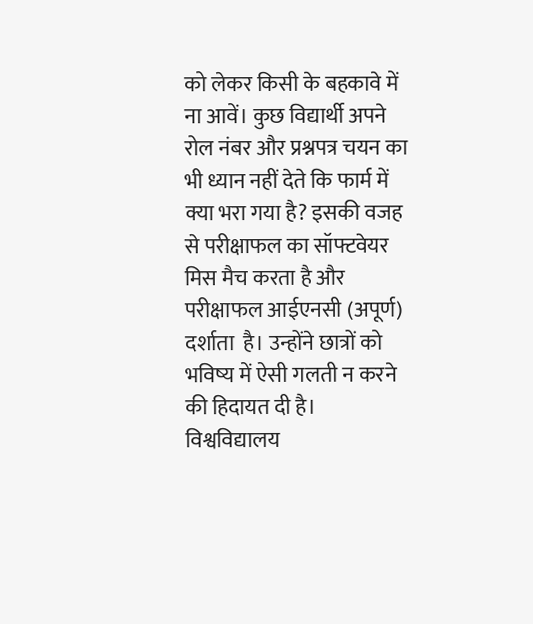को लेकर किसी के बहकावे में ना आवें। कुछ विद्यार्थी अपने रोल नंबर और प्रश्नपत्र चयन का भी ध्यान नहीं देते कि फार्म में क्या भरा गया है? इसकी वजह से परीक्षाफल का सॉफ्टवेयर मिस मैच करता है और परीक्षाफल आईएनसी (अपूर्ण) दर्शाता  है। उन्होंने छात्रों को भविष्य में ऐसी गलती न करने की हिदायत दी है। विश्वविद्यालय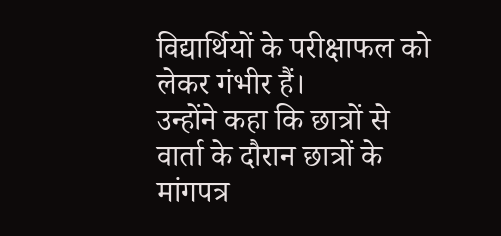विद्यार्थियों के परीक्षाफल को लेकर गंभीर हैं।
उन्होंने कहा कि छात्रों से वार्ता के दौरान छात्रों के मांगपत्र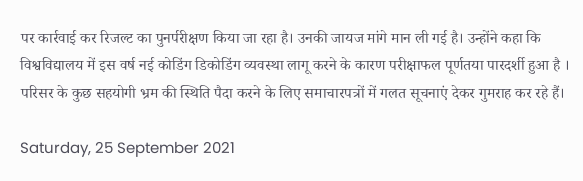पर कार्रवाई कर रिजल्ट का पुनर्परीक्षण किया जा रहा है। उनकी जायज मांगे मान ली गई है। उन्होंने कहा कि विश्वविद्यालय में इस वर्ष नई कोडिंग डिकोडिंग व्यवस्था लागू करने के कारण परीक्षाफल पूर्णतया पारदर्शी हुआ है । परिसर के कुछ सहयोगी भ्रम की स्थिति पैदा करने के लिए समाचारपत्रों में गलत सूचनाएं देकर गुमराह कर रहे हैं।

Saturday, 25 September 2021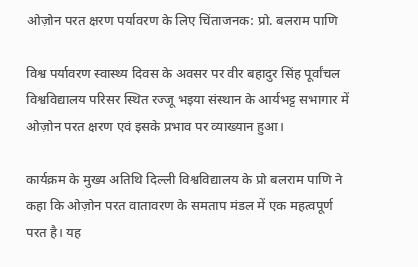ओज़ोन परत क्षरण पर्यावरण के लिए चिंताजनक: प्रो. बलराम पाणि

विश्व पर्यावरण स्वास्थ्य दिवस के अवसर पर वीर बहादुर सिंह पूर्वांचल विश्वविद्यालय परिसर स्थित रज्जू भइया संस्थान के आर्यभट्ट सभागार में ओज़ोन परत क्षरण एवं इसके प्रभाव पर व्याख्यान हुआ।

कार्यक्रम के मुख्य अतिथि दिल्ली विश्वविद्यालय के प्रो बलराम पाणि ने कहा कि ओज़ोन परत वातावरण के समताप मंडल में एक महत्वपूर्ण परत है। यह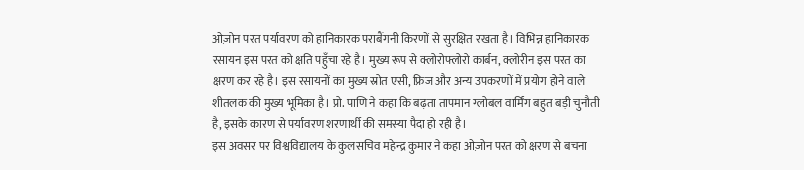ओज़ोन परत पर्यावरण को हानिकारक पराबैंगनी किरणों से सुरक्षित रखता है। विभिन्न हानिकारक रसायन इस परत को क्षति पहुँचा रहे है। मुख्य रूप से क्लोरोफ्लोरो कार्बन, क्लोरीन इस परत का क्षरण कर रहे है। इस रसायनों का मुख्य स्रोत एसी, फ्रिज और अन्य उपकरणों में प्रयोग होने वाले शीतलक की मुख्य भूमिका है। प्रो. पाणि ने कहा कि बढ़ता तापमान ग्लोबल वार्मिंग बहुत बड़ी चुनौती है, इसके कारण से पर्यावरण शरणार्थी की समस्या पैदा हो रही है।
इस अवसर पर विश्वविद्यालय के कुलसचिव महेन्द्र कुमार ने कहा ओज़ोन परत को क्षरण से बचना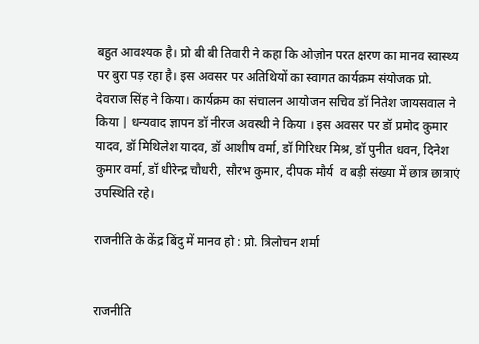बहुत आवश्यक है। प्रो बी बी तिवारी ने कहा कि ओज़ोन परत क्षरण का मानव स्वास्थ्य पर बुरा पड़ रहा है। इस अवसर पर अतिथियों का स्वागत कार्यक्रम संयोजक प्रो. देवराज सिंह ने किया। कार्यक्रम का संचालन आयोजन सचिव डॉ नितेश जायसवाल ने किया | धन्यवाद ज्ञापन डॉ नीरज अवस्थी ने किया । इस अवसर पर डॉ प्रमोद कुमार यादव, डॉ मिथिलेश यादव, डॉ आशीष वर्मा, डॉ गिरिधर मिश्र, डॉ पुनीत धवन, दिनेश कुमार वर्मा, डॉ धीरेन्द्र चौधरी, सौरभ कुमार, दीपक मौर्य  व बड़ी संख्या में छात्र छात्राएं उपस्थिति रहे।

राजनीति के केंद्र बिंदु में मानव हो : प्रो. त्रिलोचन शर्मा


राजनीति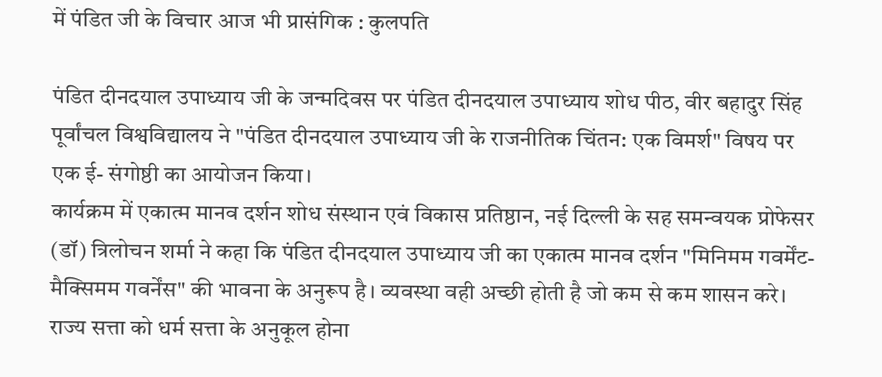में पंडित जी के विचार आज भी प्रासंगिक : कुलपति

पंडित दीनदयाल उपाध्याय जी के जन्मदिवस पर पंडित दीनदयाल उपाध्याय शोध पीठ, वीर बहादुर सिंह पूर्वांचल विश्वविद्यालय ने "पंडित दीनदयाल उपाध्याय जी के राजनीतिक चिंतन: एक विमर्श" विषय पर एक ई- संगोष्ठी का आयोजन किया।
कार्यक्रम में एकात्म मानव दर्शन शोध संस्थान एवं विकास प्रतिष्ठान, नई दिल्ली के सह समन्वयक प्रोफेसर (डॉ) त्रिलोचन शर्मा ने कहा कि पंडित दीनदयाल उपाध्याय जी का एकात्म मानव दर्शन "मिनिमम गवर्मेंट- मैक्सिमम गवर्नेंस" की भावना के अनुरूप है। व्यवस्था वही अच्छी होती है जो कम से कम शासन करे। राज्य सत्ता को धर्म सत्ता के अनुकूल होना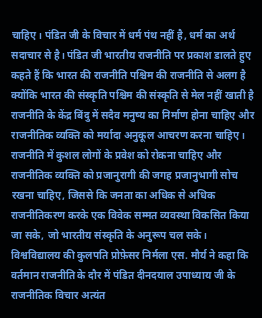चाहिए। पंडित जी के विचार में धर्म पंथ नहीं है, धर्म का अर्थ सदाचार से है। पंडित जी भारतीय राजनीति पर प्रकाश डालते हुए कहते हैं कि भारत की राजनीति पश्चिम की राजनीति से अलग है क्योंकि भारत की संस्कृति पश्चिम की संस्कृति से मेल नहीं खाती है राजनीति के केंद्र बिंदु में सदैव मनुष्य का निर्माण होना चाहिए और राजनीतिक व्यक्ति को मर्यादा अनुकूल आचरण करना चाहिए। राजनीति में कुशल लोगों के प्रवेश को रोकना चाहिए और राजनीतिक व्यक्ति को प्रजानुरागी की जगह प्रजानुभागी सोच रखना चाहिए, जिससे कि जनता का अधिक से अधिक राजनीतिकरण करके एक विवेक सम्मत व्यवस्था विकसित किया जा सके, जो भारतीय संस्कृति के अनुरूप चल सके।
विश्वविद्यालय की कुलपति प्रोफ़ेसर निर्मला एस. मौर्य ने कहा कि वर्तमान राजनीति के दौर में पंडित दीनदयाल उपाध्याय जी के राजनीतिक विचार अत्यंत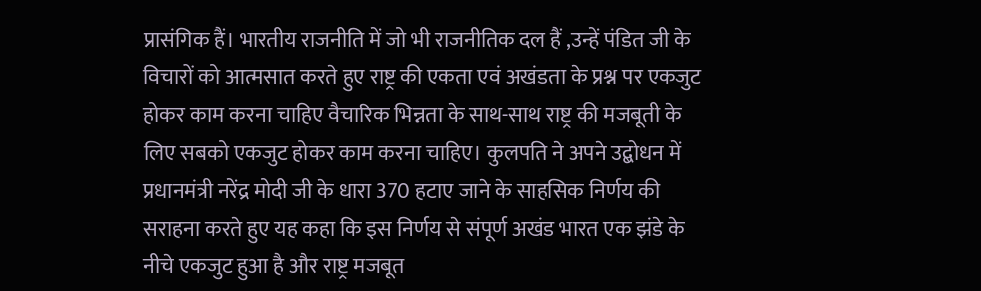प्रासंगिक हैं। भारतीय राजनीति में जो भी राजनीतिक दल हैं ,उन्हें पंडित जी के विचारों को आत्मसात करते हुए राष्ट्र की एकता एवं अखंडता के प्रश्न पर एकजुट होकर काम करना चाहिए वैचारिक भिन्नता के साथ-साथ राष्ट्र की मजबूती के लिए सबको एकजुट होकर काम करना चाहिए। कुलपति ने अपने उद्बोधन में प्रधानमंत्री नरेंद्र मोदी जी के धारा 370 हटाए जाने के साहसिक निर्णय की सराहना करते हुए यह कहा कि इस निर्णय से संपूर्ण अखंड भारत एक झंडे के नीचे एकजुट हुआ है और राष्ट्र मजबूत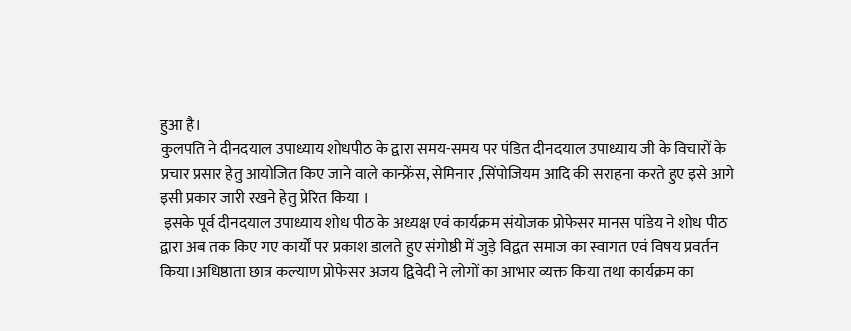हुआ है।
कुलपति ने दीनदयाल उपाध्याय शोधपीठ के द्वारा समय-समय पर पंडित दीनदयाल उपाध्याय जी के विचारों के प्रचार प्रसार हेतु आयोजित किए जाने वाले कान्फ्रेंस, सेमिनार ,सिंपोजियम आदि की सराहना करते हुए इसे आगे इसी प्रकार जारी रखने हेतु प्रेरित किया ।
 इसके पूर्व दीनदयाल उपाध्याय शोध पीठ के अध्यक्ष एवं कार्यक्रम संयोजक प्रोफेसर मानस पांडेय ने शोध पीठ द्वारा अब तक किए गए कार्यों पर प्रकाश डालते हुए संगोष्ठी में जुड़े विद्वत समाज का स्वागत एवं विषय प्रवर्तन किया।अधिष्ठाता छात्र कल्याण प्रोफेसर अजय द्विवेदी ने लोगों का आभार व्यक्त किया तथा कार्यक्रम का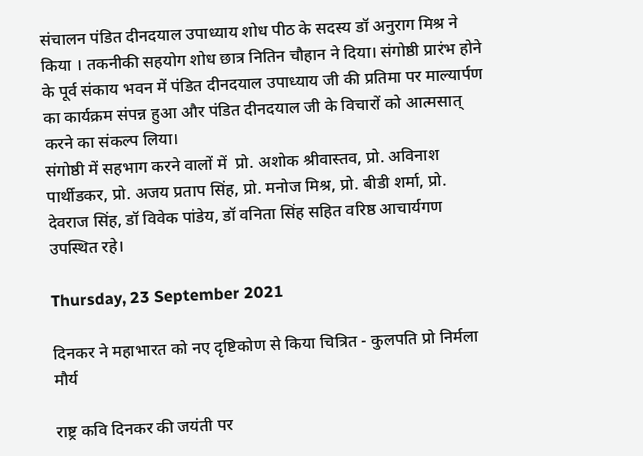संचालन पंडित दीनदयाल उपाध्याय शोध पीठ के सदस्य डॉ अनुराग मिश्र ने किया । तकनीकी सहयोग शोध छात्र नितिन चौहान ने दिया। संगोष्ठी प्रारंभ होने के पूर्व संकाय भवन में पंडित दीनदयाल उपाध्याय जी की प्रतिमा पर माल्यार्पण का कार्यक्रम संपन्न हुआ और पंडित दीनदयाल जी के विचारों को आत्मसात् करने का संकल्प लिया।
संगोष्ठी में सहभाग करने वालों में  प्रो. अशोक श्रीवास्तव, प्रो. अविनाश पार्थीडकर, प्रो. अजय प्रताप सिंह, प्रो. मनोज मिश्र, प्रो. बीडी शर्मा, प्रो. देवराज सिंह, डॉ विवेक पांडेय, डॉ वनिता सिंह सहित वरिष्ठ आचार्यगण उपस्थित रहे।

Thursday, 23 September 2021

दिनकर ने महाभारत को नए दृष्टिकोण से किया चित्रित - कुलपति प्रो निर्मला मौर्य

राष्ट्र कवि दिनकर की जयंती पर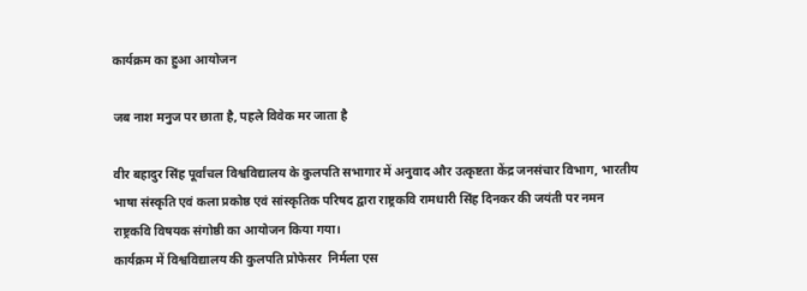कार्यक्रम का हुआ आयोजन

जब नाश मनुज पर छाता है, पहले विवेक मर जाता है

वीर बहादुर सिंह पूर्वांचल विश्वविद्यालय के कुलपति सभागार में अनुवाद और उत्कृष्टता केंद्र जनसंचार विभाग, भारतीय भाषा संस्कृति एवं कला प्रकोष्ठ एवं सांस्कृतिक परिषद द्वारा राष्ट्रकवि रामधारी सिंह दिनकर की जयंती पर नमन राष्ट्रकवि विषयक संगोष्ठी का आयोजन किया गया।
कार्यक्रम में विश्वविद्यालय की कुलपति प्रोफेसर  निर्मला एस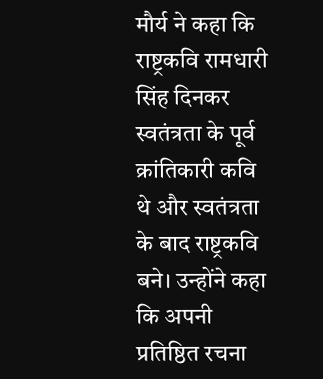मौर्य ने कहा कि राष्ट्रकवि रामधारी सिंह दिनकर स्वतंत्रता के पूर्व क्रांतिकारी कवि थे और स्वतंत्रता के बाद राष्ट्रकवि बने। उन्होंने कहा कि अपनी प्रतिष्ठित रचना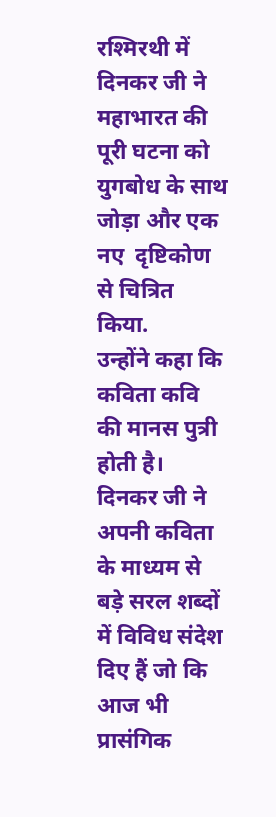रश्मिरथी में  दिनकर जी ने महाभारत की पूरी घटना को युगबोध के साथ जोड़ा और एक नए  दृष्टिकोण से चित्रित किया.
उन्होंने कहा कि कविता कवि की मानस पुत्री होती है। दिनकर जी ने अपनी कविता के माध्यम से बड़े सरल शब्दों में विविध संदेश दिए हैं जो कि आज भी प्रासंगिक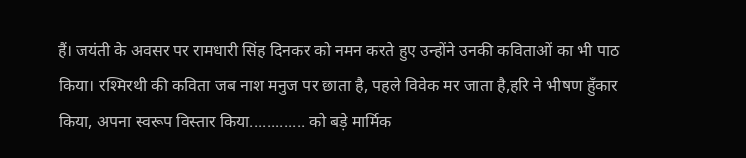हैं। जयंती के अवसर पर रामधारी सिंह दिनकर को नमन करते हुए उन्होंने उनकी कविताओं का भी पाठ किया। रश्मिरथी की कविता जब नाश मनुज पर छाता है, पहले विवेक मर जाता है,हरि ने भीषण हुँकार किया, अपना स्वरूप विस्तार किया............. को बड़े मार्मिक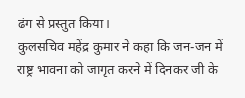ढंग से प्रस्तुत किया।
कुलसचिव महेंद्र कुमार ने कहा कि जन-जन में राष्ट्र भावना को जागृत करने में दिनकर जी के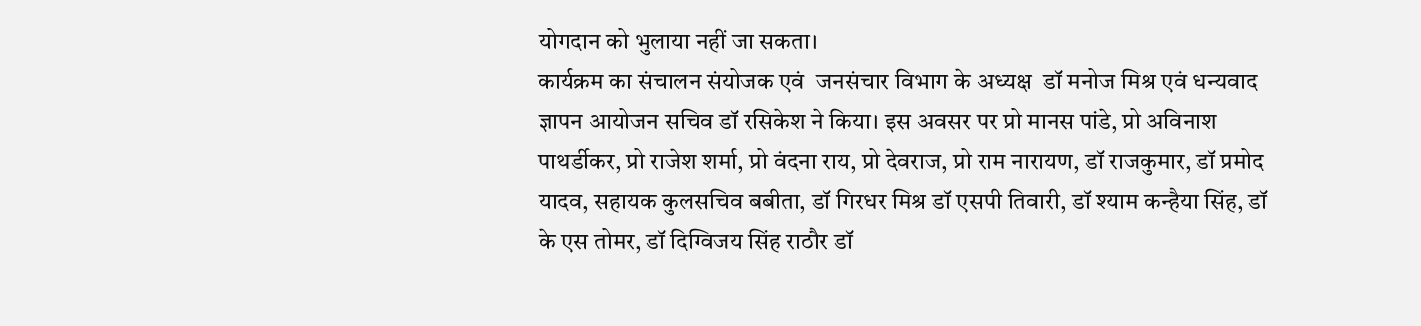योगदान को भुलाया नहीं जा सकता।
कार्यक्रम का संचालन संयोजक एवं  जनसंचार विभाग के अध्यक्ष  डॉ मनोज मिश्र एवं धन्यवाद ज्ञापन आयोजन सचिव डॉ रसिकेश ने किया। इस अवसर पर प्रो मानस पांडे, प्रो अविनाश पाथर्डीकर, प्रो राजेश शर्मा, प्रो वंदना राय, प्रो देवराज, प्रो राम नारायण, डॉ राजकुमार, डॉ प्रमोद यादव, सहायक कुलसचिव बबीता, डॉ गिरधर मिश्र डॉ एसपी तिवारी, डॉ श्याम कन्हैया सिंह, डॉ के एस तोमर, डॉ दिग्विजय सिंह राठौर डॉ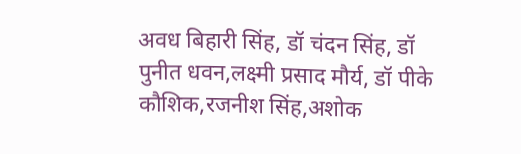अवध बिहारी सिंह, डॉ चंदन सिंह, डॉ पुनीत धवन,लक्ष्मी प्रसाद मौर्य, डॉ पीके कौशिक,रजनीश सिंह,अशोक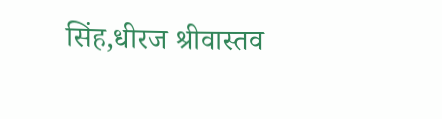सिंह,धीरज श्रीवास्तव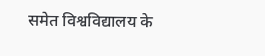समेत विश्वविद्यालय के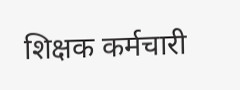शिक्षक कर्मचारी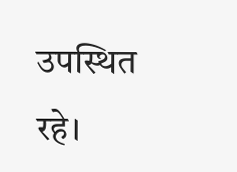उपस्थित रहे।